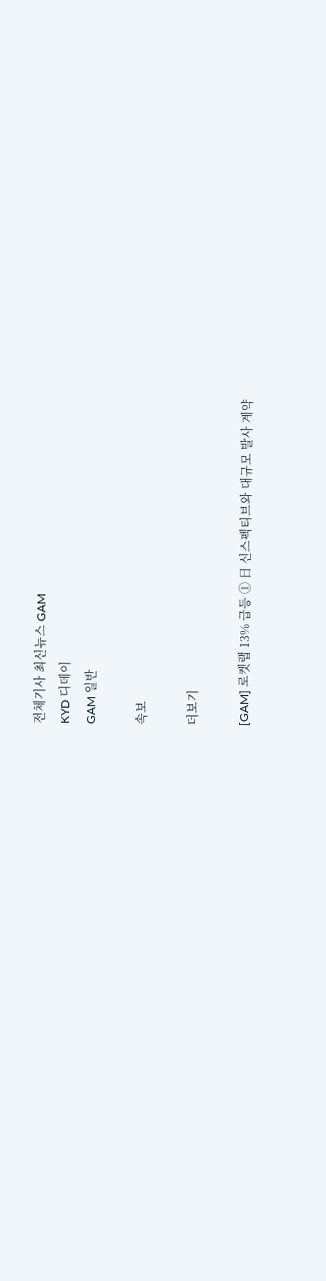전체기사 최신뉴스 GAM
KYD 디데이
GAM 일반

속보

더보기

[GAM] 로켓랩 13% 급등 ① 日 신스펙티브와 대규모 발사 계약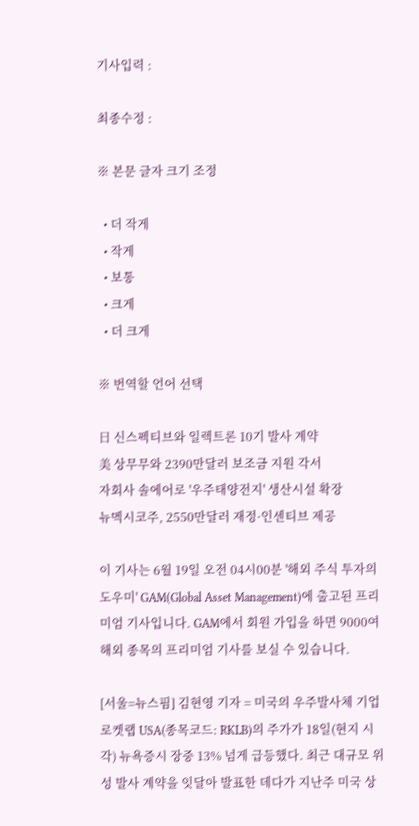기사입력 :

최종수정 :

※ 본문 글자 크기 조정

  • 더 작게
  • 작게
  • 보통
  • 크게
  • 더 크게

※ 번역할 언어 선택

日 신스펙티브와 일렉트론 10기 발사 계약
美 상무무와 2390만달러 보조금 지원 각서
자회사 솔에어로 '우주태양전지' 생산시설 확장
뉴멕시코주, 2550만달러 재정·인센티브 제공

이 기사는 6월 19일 오전 04시00분 '해외 주식 투자의 도우미' GAM(Global Asset Management)에 출고된 프리미엄 기사입니다. GAM에서 회원 가입을 하면 9000여 해외 종목의 프리미엄 기사를 보실 수 있습니다.

[서울=뉴스핌] 김현영 기자 = 미국의 우주발사체 기업 로켓랩 USA(종목코드: RKLB)의 주가가 18일(현지 시각) 뉴욕증시 장중 13% 넘게 급등했다. 최근 대규모 위성 발사 계약을 잇달아 발표한 데다가 지난주 미국 상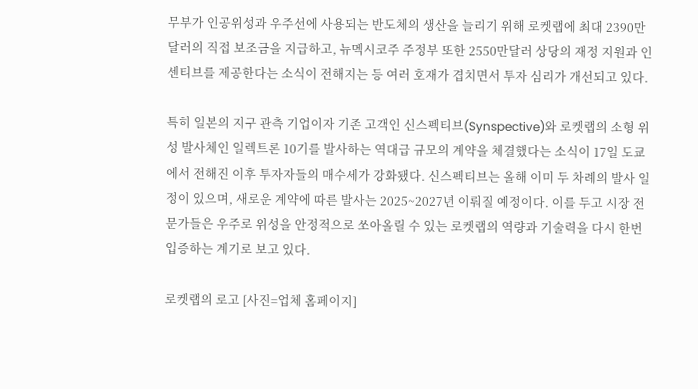무부가 인공위성과 우주선에 사용되는 반도체의 생산을 늘리기 위해 로켓랩에 최대 2390만달러의 직접 보조금을 지급하고, 뉴멕시코주 주정부 또한 2550만달러 상당의 재정 지원과 인센티브를 제공한다는 소식이 전해지는 등 여러 호재가 겹치면서 투자 심리가 개선되고 있다.

특히 일본의 지구 관측 기업이자 기존 고객인 신스펙티브(Synspective)와 로켓랩의 소형 위성 발사체인 일렉트론 10기를 발사하는 역대급 규모의 계약을 체결했다는 소식이 17일 도쿄에서 전해진 이후 투자자들의 매수세가 강화됐다. 신스펙티브는 올해 이미 두 차례의 발사 일정이 있으며, 새로운 계약에 따른 발사는 2025~2027년 이뤄질 예정이다. 이를 두고 시장 전문가들은 우주로 위성을 안정적으로 쏘아올릴 수 있는 로켓랩의 역량과 기술력을 다시 한번 입증하는 계기로 보고 있다.

로켓랩의 로고 [사진=업체 홈페이지]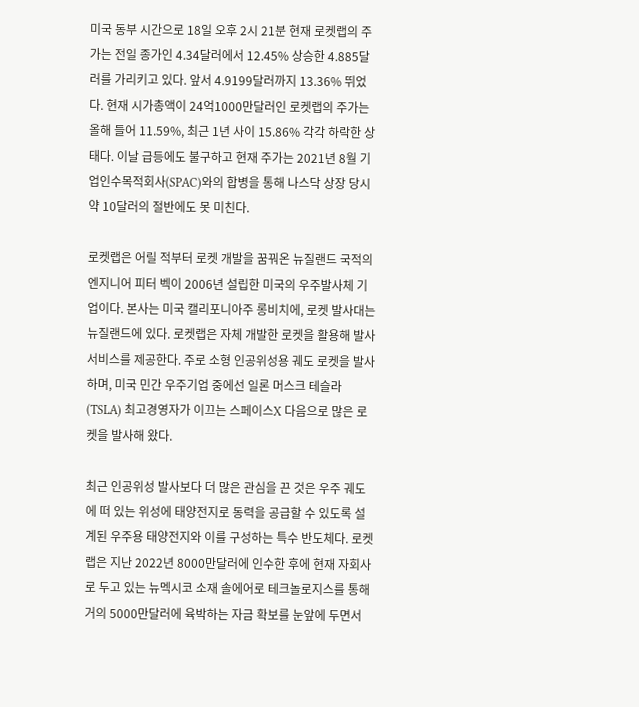미국 동부 시간으로 18일 오후 2시 21분 현재 로켓랩의 주가는 전일 종가인 4.34달러에서 12.45% 상승한 4.885달러를 가리키고 있다. 앞서 4.9199달러까지 13.36% 뛰었다. 현재 시가총액이 24억1000만달러인 로켓랩의 주가는 올해 들어 11.59%, 최근 1년 사이 15.86% 각각 하락한 상태다. 이날 급등에도 불구하고 현재 주가는 2021년 8월 기업인수목적회사(SPAC)와의 합병을 통해 나스닥 상장 당시 약 10달러의 절반에도 못 미친다.

로켓랩은 어릴 적부터 로켓 개발을 꿈꿔온 뉴질랜드 국적의 엔지니어 피터 벡이 2006년 설립한 미국의 우주발사체 기업이다. 본사는 미국 캘리포니아주 롱비치에, 로켓 발사대는 뉴질랜드에 있다. 로켓랩은 자체 개발한 로켓을 활용해 발사 서비스를 제공한다. 주로 소형 인공위성용 궤도 로켓을 발사하며, 미국 민간 우주기업 중에선 일론 머스크 테슬라(TSLA) 최고경영자가 이끄는 스페이스X 다음으로 많은 로켓을 발사해 왔다.

최근 인공위성 발사보다 더 많은 관심을 끈 것은 우주 궤도에 떠 있는 위성에 태양전지로 동력을 공급할 수 있도록 설계된 우주용 태양전지와 이를 구성하는 특수 반도체다. 로켓랩은 지난 2022년 8000만달러에 인수한 후에 현재 자회사로 두고 있는 뉴멕시코 소재 솔에어로 테크놀로지스를 통해 거의 5000만달러에 육박하는 자금 확보를 눈앞에 두면서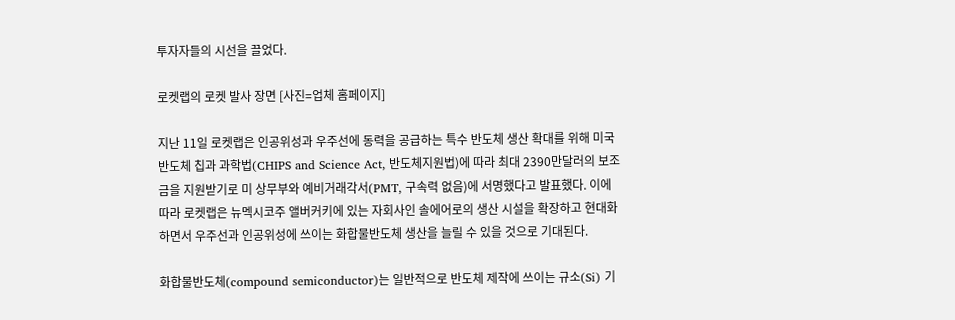투자자들의 시선을 끌었다.

로켓랩의 로켓 발사 장면 [사진=업체 홈페이지]

지난 11일 로켓랩은 인공위성과 우주선에 동력을 공급하는 특수 반도체 생산 확대를 위해 미국 반도체 칩과 과학법(CHIPS and Science Act, 반도체지원법)에 따라 최대 2390만달러의 보조금을 지원받기로 미 상무부와 예비거래각서(PMT, 구속력 없음)에 서명했다고 발표했다. 이에 따라 로켓랩은 뉴멕시코주 앨버커키에 있는 자회사인 솔에어로의 생산 시설을 확장하고 현대화하면서 우주선과 인공위성에 쓰이는 화합물반도체 생산을 늘릴 수 있을 것으로 기대된다.

화합물반도체(compound semiconductor)는 일반적으로 반도체 제작에 쓰이는 규소(Si) 기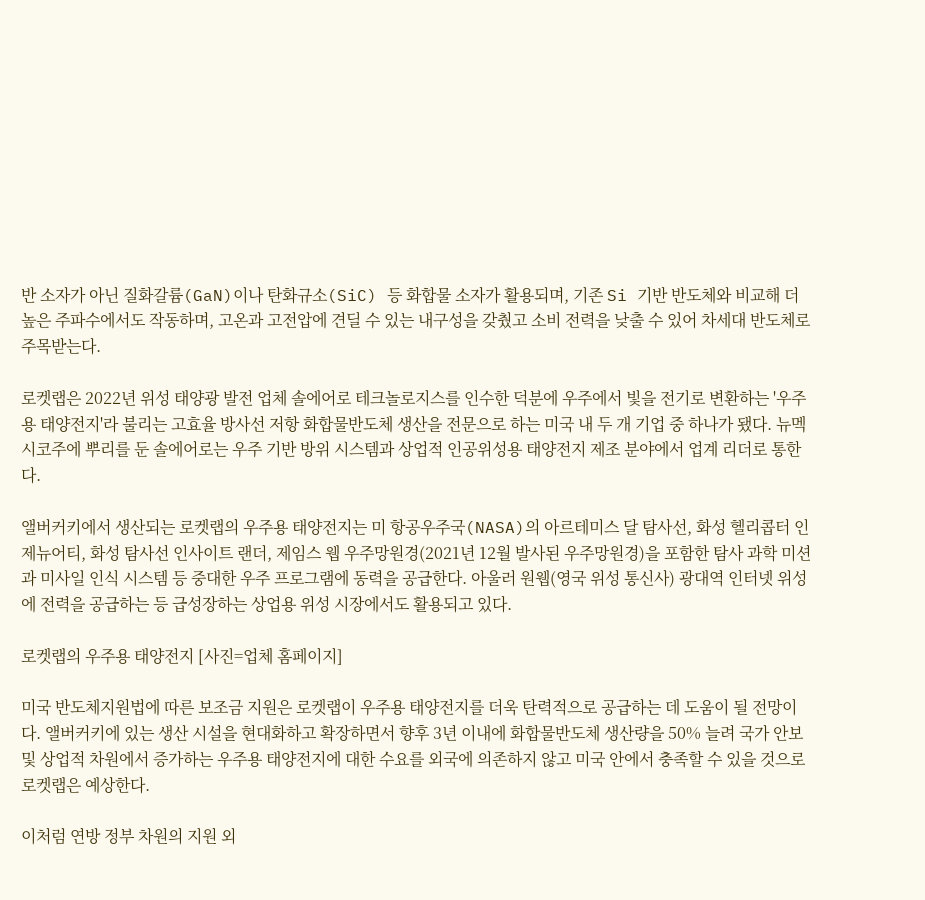반 소자가 아닌 질화갈륨(GaN)이나 탄화규소(SiC) 등 화합물 소자가 활용되며, 기존 Si 기반 반도체와 비교해 더 높은 주파수에서도 작동하며, 고온과 고전압에 견딜 수 있는 내구성을 갖췄고 소비 전력을 낮출 수 있어 차세대 반도체로 주목받는다.

로켓랩은 2022년 위성 태양광 발전 업체 솔에어로 테크놀로지스를 인수한 덕분에 우주에서 빛을 전기로 변환하는 '우주용 태양전지'라 불리는 고효율 방사선 저항 화합물반도체 생산을 전문으로 하는 미국 내 두 개 기업 중 하나가 됐다. 뉴멕시코주에 뿌리를 둔 솔에어로는 우주 기반 방위 시스템과 상업적 인공위성용 태양전지 제조 분야에서 업계 리더로 통한다.

앨버커키에서 생산되는 로켓랩의 우주용 태양전지는 미 항공우주국(NASA)의 아르테미스 달 탐사선, 화성 헬리콥터 인제뉴어티, 화성 탐사선 인사이트 랜더, 제임스 웹 우주망원경(2021년 12월 발사된 우주망원경)을 포함한 탐사 과학 미션과 미사일 인식 시스템 등 중대한 우주 프로그램에 동력을 공급한다. 아울러 원웹(영국 위성 통신사) 광대역 인터넷 위성에 전력을 공급하는 등 급성장하는 상업용 위성 시장에서도 활용되고 있다.

로켓랩의 우주용 태양전지 [사진=업체 홈페이지]

미국 반도체지원법에 따른 보조금 지원은 로켓랩이 우주용 태양전지를 더욱 탄력적으로 공급하는 데 도움이 될 전망이다. 앨버커키에 있는 생산 시설을 현대화하고 확장하면서 향후 3년 이내에 화합물반도체 생산량을 50% 늘려 국가 안보 및 상업적 차원에서 증가하는 우주용 태양전지에 대한 수요를 외국에 의존하지 않고 미국 안에서 충족할 수 있을 것으로 로켓랩은 예상한다.

이처럼 연방 정부 차원의 지원 외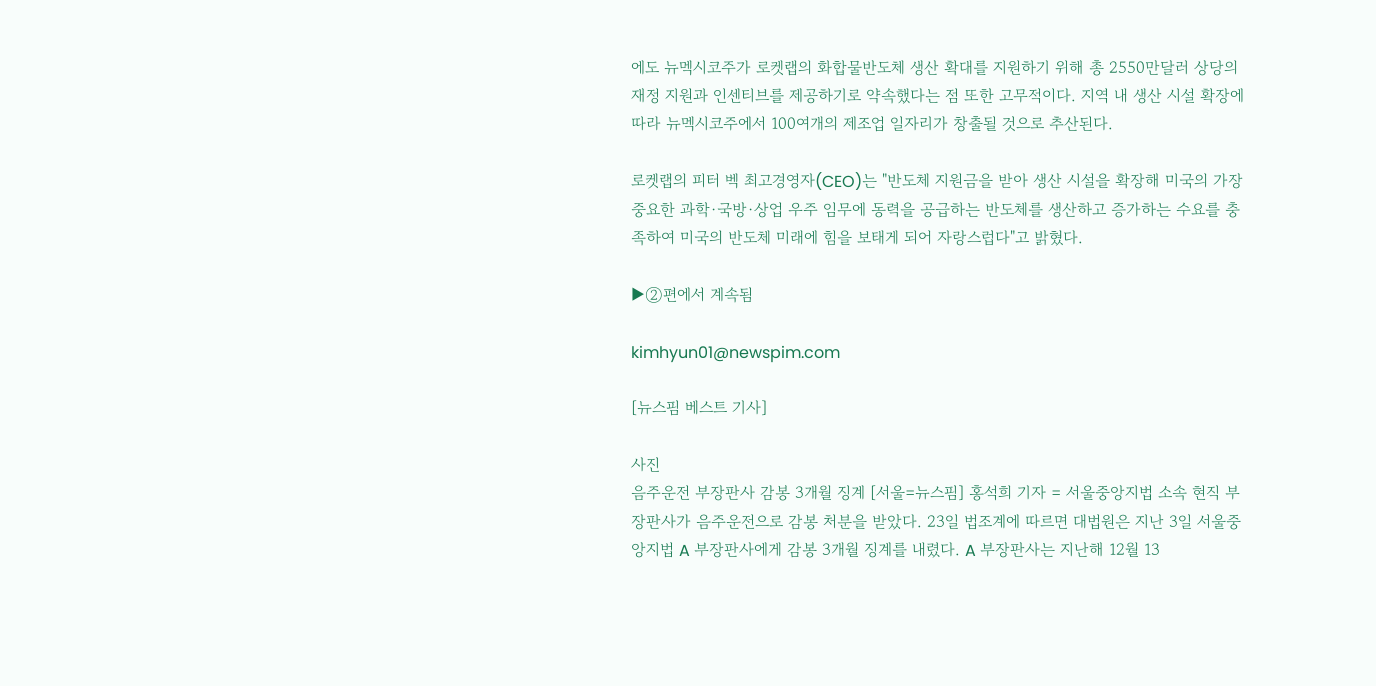에도 뉴멕시코주가 로켓랩의 화합물반도체 생산 확대를 지원하기 위해 총 2550만달러 상당의 재정 지원과 인센티브를 제공하기로 약속했다는 점 또한 고무적이다. 지역 내 생산 시설 확장에 따라 뉴멕시코주에서 100여개의 제조업 일자리가 창출될 것으로 추산된다.

로켓랩의 피터 벡 최고경영자(CEO)는 "반도체 지원금을 받아 생산 시설을 확장해 미국의 가장 중요한 과학·국방·상업 우주 임무에 동력을 공급하는 반도체를 생산하고 증가하는 수요를 충족하여 미국의 반도체 미래에 힘을 보태게 되어 자랑스럽다"고 밝혔다.

▶②편에서 계속됨

kimhyun01@newspim.com

[뉴스핌 베스트 기사]

사진
음주운전 부장판사 감봉 3개월 징계 [서울=뉴스핌] 홍석희 기자 = 서울중앙지법 소속 현직 부장판사가 음주운전으로 감봉 처분을 받았다. 23일 법조계에 따르면 대법원은 지난 3일 서울중앙지법 A 부장판사에게 감봉 3개월 징계를 내렸다. A 부장판사는 지난해 12월 13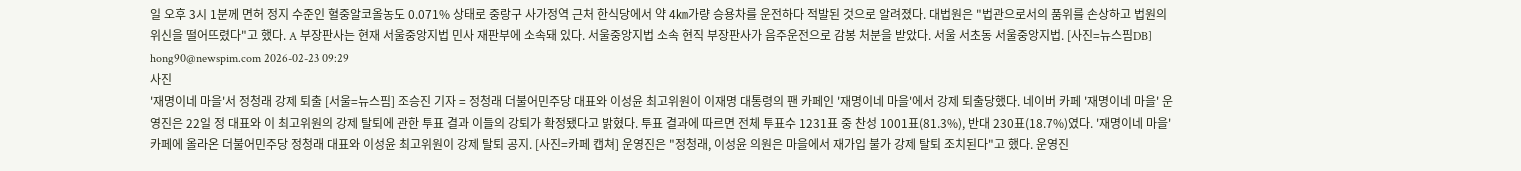일 오후 3시 1분께 면허 정지 수준인 혈중알코올농도 0.071% 상태로 중랑구 사가정역 근처 한식당에서 약 4㎞가량 승용차를 운전하다 적발된 것으로 알려졌다. 대법원은 "법관으로서의 품위를 손상하고 법원의 위신을 떨어뜨렸다"고 했다. A 부장판사는 현재 서울중앙지법 민사 재판부에 소속돼 있다. 서울중앙지법 소속 현직 부장판사가 음주운전으로 감봉 처분을 받았다. 서울 서초동 서울중앙지법. [사진=뉴스핌DB] hong90@newspim.com 2026-02-23 09:29
사진
'재명이네 마을'서 정청래 강제 퇴출 [서울=뉴스핌] 조승진 기자 = 정청래 더불어민주당 대표와 이성윤 최고위원이 이재명 대통령의 팬 카페인 '재명이네 마을'에서 강제 퇴출당했다. 네이버 카페 '재명이네 마을' 운영진은 22일 정 대표와 이 최고위원의 강제 탈퇴에 관한 투표 결과 이들의 강퇴가 확정됐다고 밝혔다. 투표 결과에 따르면 전체 투표수 1231표 중 찬성 1001표(81.3%), 반대 230표(18.7%)였다. '재명이네 마을' 카페에 올라온 더불어민주당 정청래 대표와 이성윤 최고위원이 강제 탈퇴 공지. [사진=카페 캡쳐] 운영진은 "정청래, 이성윤 의원은 마을에서 재가입 불가 강제 탈퇴 조치된다"고 했다. 운영진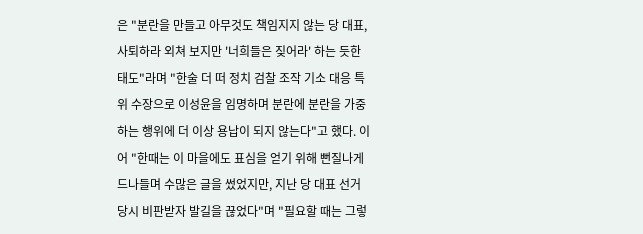은 "분란을 만들고 아무것도 책임지지 않는 당 대표, 사퇴하라 외쳐 보지만 '너희들은 짖어라' 하는 듯한 태도"라며 "한술 더 떠 정치 검찰 조작 기소 대응 특위 수장으로 이성윤을 임명하며 분란에 분란을 가중하는 행위에 더 이상 용납이 되지 않는다"고 했다. 이어 "한때는 이 마을에도 표심을 얻기 위해 뻔질나게 드나들며 수많은 글을 썼었지만, 지난 당 대표 선거 당시 비판받자 발길을 끊었다"며 "필요할 때는 그렇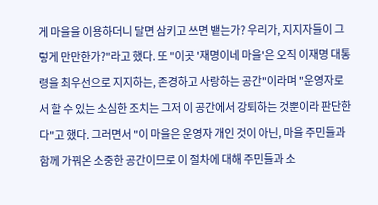게 마을을 이용하더니 달면 삼키고 쓰면 뱉는가? 우리가, 지지자들이 그렇게 만만한가?"라고 했다. 또 "이곳 '재명이네 마을'은 오직 이재명 대통령을 최우선으로 지지하는, 존경하고 사랑하는 공간"이라며 "운영자로서 할 수 있는 소심한 조치는 그저 이 공간에서 강퇴하는 것뿐이라 판단한다"고 했다. 그러면서 "이 마을은 운영자 개인 것이 아닌, 마을 주민들과 함께 가꿔온 소중한 공간이므로 이 절차에 대해 주민들과 소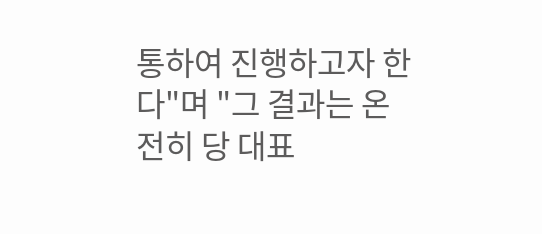통하여 진행하고자 한다"며 "그 결과는 온전히 당 대표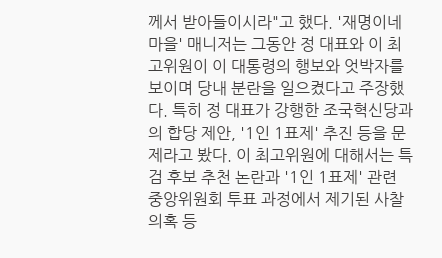께서 받아들이시라"고 했다. '재명이네 마을' 매니저는 그동안 정 대표와 이 최고위원이 이 대통령의 행보와 엇박자를 보이며 당내 분란을 일으켰다고 주장했다. 특히 정 대표가 강행한 조국혁신당과의 합당 제안, '1인 1표제' 추진 등을 문제라고 봤다. 이 최고위원에 대해서는 특검 후보 추천 논란과 '1인 1표제' 관련 중앙위원회 투표 과정에서 제기된 사찰 의혹 등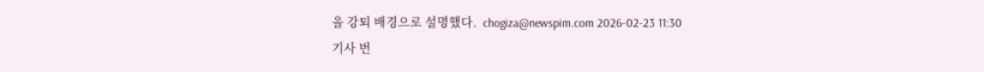을 강퇴 배경으로 설명했다.  chogiza@newspim.com 2026-02-23 11:30
기사 번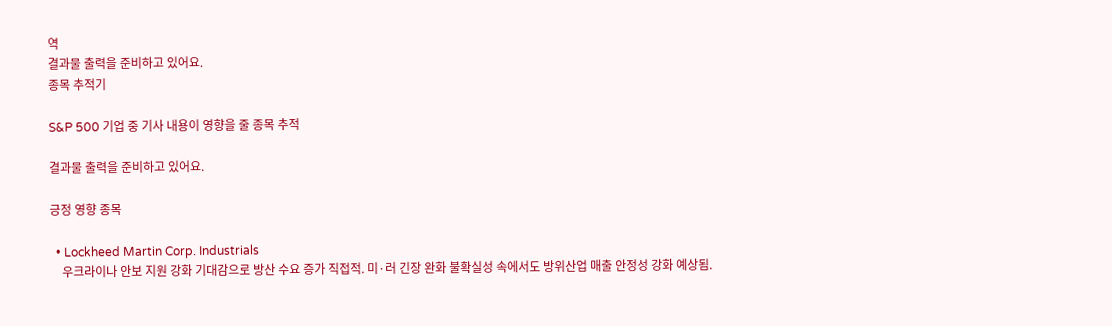역
결과물 출력을 준비하고 있어요.
종목 추적기

S&P 500 기업 중 기사 내용이 영향을 줄 종목 추적

결과물 출력을 준비하고 있어요.

긍정 영향 종목

  • Lockheed Martin Corp. Industrials
    우크라이나 안보 지원 강화 기대감으로 방산 수요 증가 직접적. 미·러 긴장 완화 불확실성 속에서도 방위산업 매출 안정성 강화 예상됨.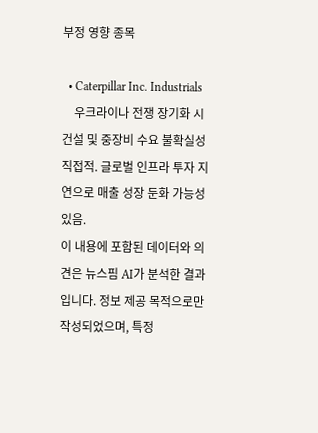부정 영향 종목

  • Caterpillar Inc. Industrials
    우크라이나 전쟁 장기화 시 건설 및 중장비 수요 불확실성 직접적. 글로벌 인프라 투자 지연으로 매출 성장 둔화 가능성 있음.
이 내용에 포함된 데이터와 의견은 뉴스핌 AI가 분석한 결과입니다. 정보 제공 목적으로만 작성되었으며, 특정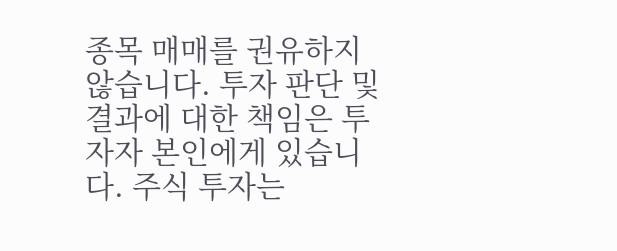종목 매매를 권유하지 않습니다. 투자 판단 및 결과에 대한 책임은 투자자 본인에게 있습니다. 주식 투자는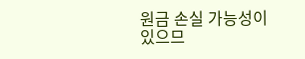원금 손실 가능성이 있으므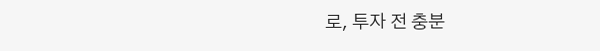로, 투자 전 충분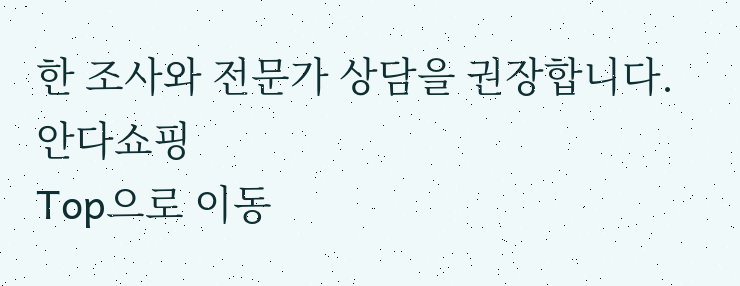한 조사와 전문가 상담을 권장합니다.
안다쇼핑
Top으로 이동